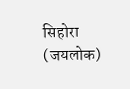सिहोरा (जयलोक)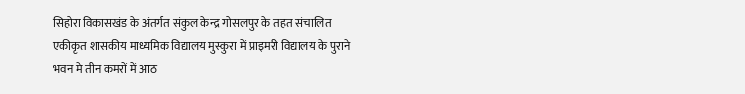सिहोरा विकासखंड के अंतर्गत संकुल केन्द्र गोसलपुर के तहत संचालित एकीकृत शासकीय माध्यमिक विद्यालय मुस्कुरा में प्राइमरी विद्यालय के पुराने भवन मे तीन कमरों में आठ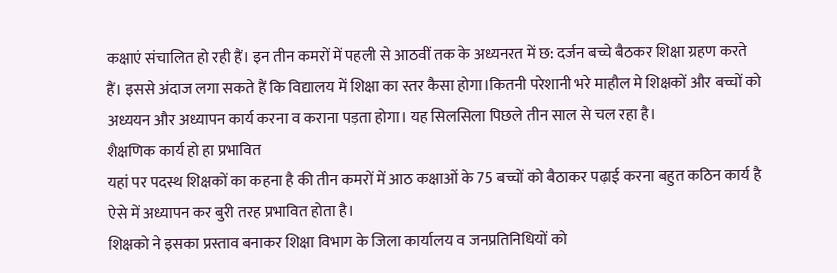कक्षाएं संचालित हो रही हैं। इन तीन कमरों में पहली से आठवीं तक के अध्यनरत में छ: दर्जन बच्चे बैठकर शिक्षा ग्रहण करते हैं। इससे अंदाज लगा सकते हैं कि विद्यालय में शिक्षा का स्तर कैसा होगा।कितनी परेशानी भरे माहौल मे शिक्षकों और बच्चों को अध्ययन और अध्यापन कार्य करना व कराना पड़ता होगा। यह सिलसिला पिछले तीन साल से चल रहा है।
शैक्षणिक कार्य हो हा प्रभावित
यहां पर पदस्थ शिक्षकों का कहना है की तीन कमरों में आठ कक्षाओं के 75 बच्चों को बैठाकर पढ़ाई करना बहुत कठिन कार्य है ऐसे में अध्यापन कर बुरी तरह प्रभावित होता है।
शिक्षको ने इसका प्रस्ताव बनाकर शिक्षा विभाग के जिला कार्यालय व जनप्रतिनिधियों को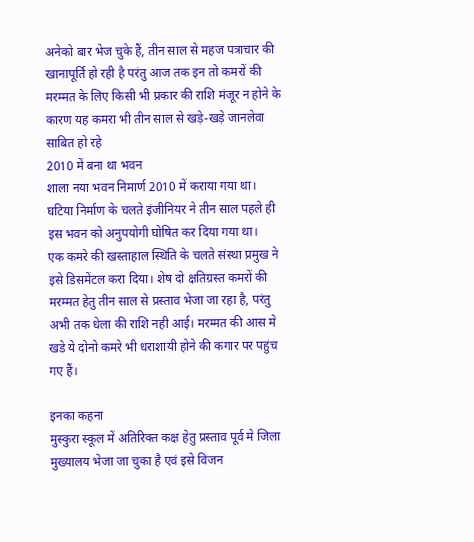अनेको बार भेज चुके हैं, तीन साल से महज पत्राचार की खानापूर्ति हो रही है परंतु आज तक इन तो कमरों की मरम्मत के लिए किसी भी प्रकार की राशि मंजूर न होने के कारण यह कमरा भी तीन साल से खड़े-खड़े जानलेवा साबित हो रहे
2010 में बना था भवन
शाला नया भवन निमार्ण 2010 में कराया गया था। घटिया निर्माण के चलते इंजीनियर ने तीन साल पहले ही इस भवन को अनुपयोगी घोषित कर दिया गया था।
एक कमरे की खस्ताहाल स्थिति के चलते संस्था प्रमुख ने इसे डिसमेंटल करा दिया। शेष दो क्षतिग्रस्त कमरों की मरम्मत हेतु तीन साल से प्रस्ताव भेजा जा रहा है, परंतु अभी तक धेला की राशि नही आई। मरम्मत की आस मे खडे ये दोनो कमरे भी धराशायी होने की कगार पर पहुंच गए हैं।

इनका कहना
मुस्कुरा स्कूल में अतिरिक्त कक्ष हेतु प्रस्ताव पूर्व मे जिला मुख्यालय भेजा जा चुका है एवं इसे विजन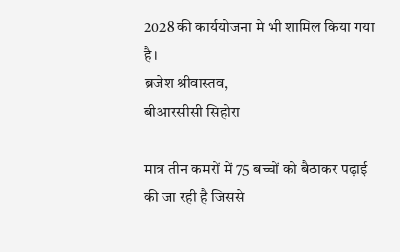2028 की कार्ययोजना मे भी शामिल किया गया है।
ब्रजेश श्रीवास्तव,
बीआरसीसी सिहोरा

मात्र तीन कमरों में 75 बच्चों को बैठाकर पढ़ाई की जा रही है जिससे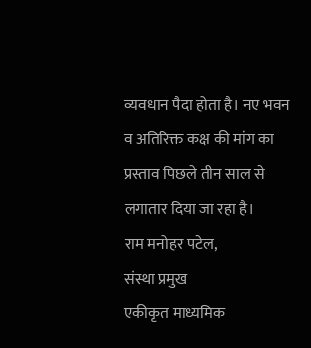व्यवधान पैदा होता है। नए भवन व अतिरिक्त कक्ष की मांग का प्रस्ताव पिछले तीन साल से लगातार दिया जा रहा है।
राम मनोहर पटेल,
संस्था प्रमुख
एकीकृत माध्यमिक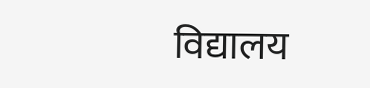विद्यालय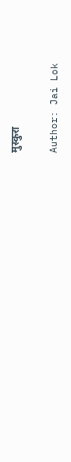मुस्कुरा

Author: Jai Lok